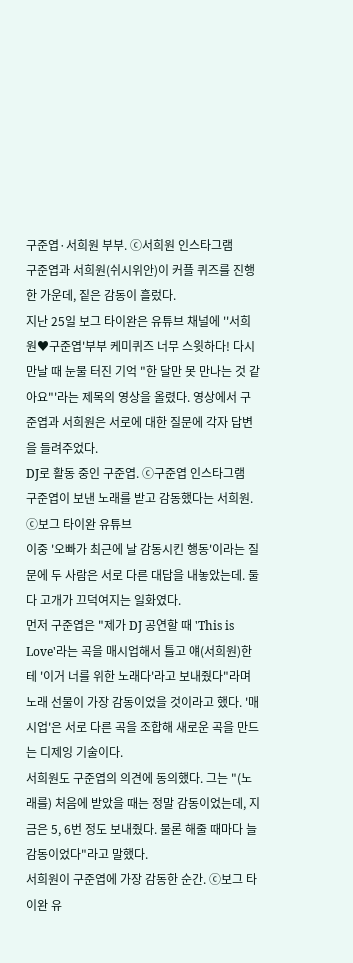구준엽·서희원 부부. ⓒ서희원 인스타그램
구준엽과 서희원(쉬시위안)이 커플 퀴즈를 진행한 가운데, 짙은 감동이 흘렀다.
지난 25일 보그 타이완은 유튜브 채널에 ''서희원♥구준엽'부부 케미퀴즈 너무 스윗하다! 다시 만날 때 눈물 터진 기억 "한 달만 못 만나는 것 같아요"'라는 제목의 영상을 올렸다. 영상에서 구준엽과 서희원은 서로에 대한 질문에 각자 답변을 들려주었다.
DJ로 활동 중인 구준엽. ⓒ구준엽 인스타그램
구준엽이 보낸 노래를 받고 감동했다는 서희원. ⓒ보그 타이완 유튜브
이중 '오빠가 최근에 날 감동시킨 행동'이라는 질문에 두 사람은 서로 다른 대답을 내놓았는데. 둘 다 고개가 끄덕여지는 일화였다.
먼저 구준엽은 "제가 DJ 공연할 때 'This is Love'라는 곡을 매시업해서 틀고 얘(서희원)한테 '이거 너를 위한 노래다'라고 보내줬다"라며 노래 선물이 가장 감동이었을 것이라고 했다. '매시업'은 서로 다른 곡을 조합해 새로운 곡을 만드는 디제잉 기술이다.
서희원도 구준엽의 의견에 동의했다. 그는 "(노래를) 처음에 받았을 때는 정말 감동이었는데, 지금은 5, 6번 정도 보내줬다. 물론 해줄 때마다 늘 감동이었다"라고 말했다.
서희원이 구준엽에 가장 감동한 순간. ⓒ보그 타이완 유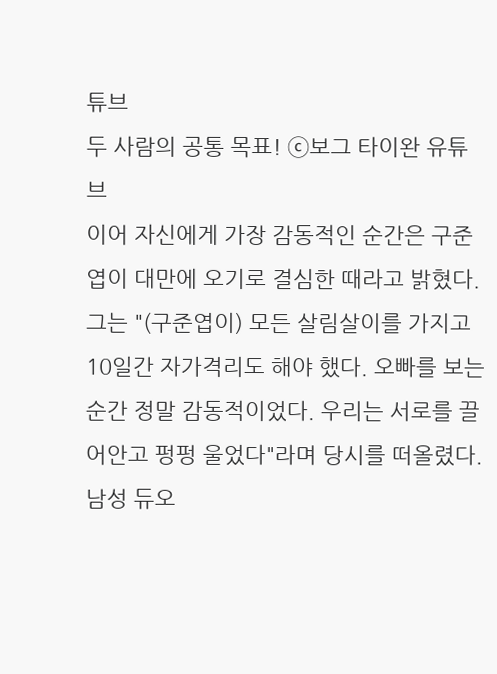튜브
두 사람의 공통 목표! ⓒ보그 타이완 유튜브
이어 자신에게 가장 감동적인 순간은 구준엽이 대만에 오기로 결심한 때라고 밝혔다. 그는 "(구준엽이) 모든 살림살이를 가지고 10일간 자가격리도 해야 했다. 오빠를 보는 순간 정말 감동적이었다. 우리는 서로를 끌어안고 펑펑 울었다"라며 당시를 떠올렸다.
남성 듀오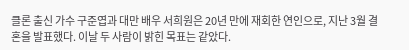클론 출신 가수 구준엽과 대만 배우 서희원은 20년 만에 재회한 연인으로, 지난 3월 결혼을 발표했다. 이날 두 사람이 밝힌 목표는 같았다.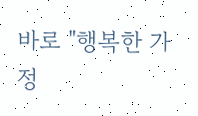바로 "행복한 가정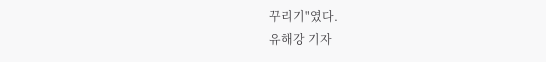꾸리기"였다.
유해강 기자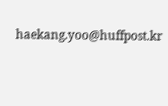haekang.yoo@huffpost.kr